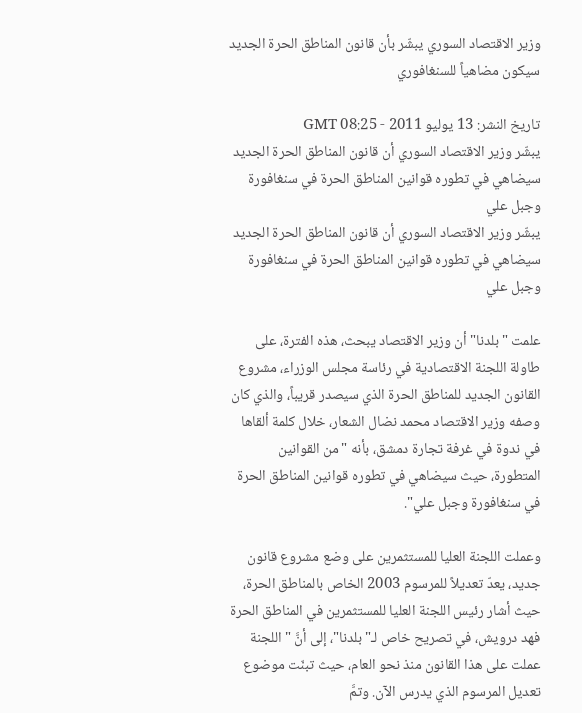وزير الاقتصاد السوري يبشّر بأن قانون المناطق الحرة الجديد سيكون مضاهياً للسنغافوري

تاريخ النشر: 13 يوليو 2011 - 08:25 GMT
يبشّر وزير الاقتصاد السوري أن قانون المناطق الحرة الجديد سيضاهي في تطوره قوانين المناطق الحرة في سنغافورة وجبل علي
يبشّر وزير الاقتصاد السوري أن قانون المناطق الحرة الجديد سيضاهي في تطوره قوانين المناطق الحرة في سنغافورة وجبل علي

علمت "بلدنا" أن وزير الاقتصاد يبحث، هذه الفترة، على طاولة اللجنة الاقتصادية في رئاسة مجلس الوزراء، مشروع القانون الجديد للمناطق الحرة الذي سيصدر قريباً، والذي كان وصفه وزير الاقتصاد محمد نضال الشعار، خلال كلمة ألقاها في ندوة في غرفة تجارة دمشق، بأنه "من القوانين المتطورة، حيث سيضاهي في تطوره قوانين المناطق الحرة في سنغافورة وجبل علي".

وعملت اللجنة العليا للمستثمرين على وضع مشروع قانون جديد، يعدّ تعديلاً للمرسوم 2003 الخاص بالمناطق الحرة، حيث أشار رئيس اللجنة العليا للمستثمرين في المناطق الحرة فهد درويش، في تصريح خاص لـ"بلدنا"، إلى أنَّ "اللجنة عملت على هذا القانون منذ نحو العام، حيث تبنّت موضوع تعديل المرسوم الذي يدرس الآن. وتمَّ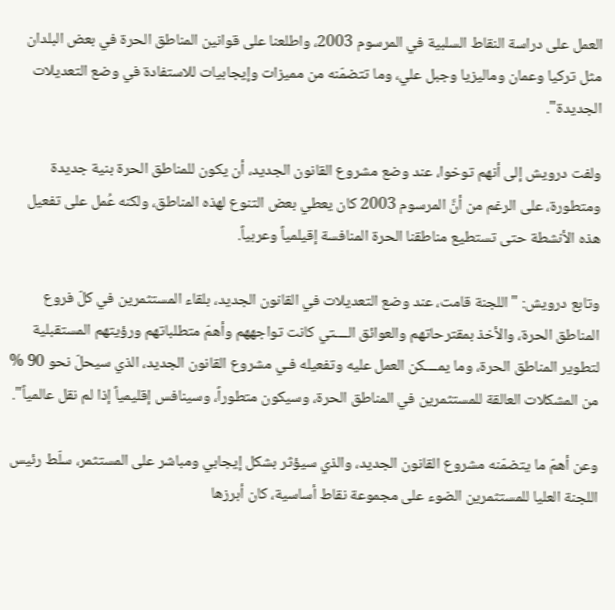العمل على دراسة النقاط السلبية في المرسوم 2003، واطلعنا على قوانين المناطق الحرة في بعض البلدان مثل تركيا وعمان وماليزيا وجبل علي، وما تتضمّنه من مميزات وإيجابيات للاستفادة في وضع التعديلات الجديدة".

ولفت درويش إلى أنهم توخوا، عند وضع مشروع القانون الجديد، أن يكون للمناطق الحرة بنية جديدة ومتطورة، على الرغم من أنَّ المرسوم 2003 كان يعطي بعض التنوع لهذه المناطق، ولكنه عُمل على تفعيل هذه الأنشطة حتى تستطيع مناطقنا الحرة المنافسة إقيلمياً وعربياً.

وتابع درويش: "اللجنة قامت، عند وضع التعديلات في القانون الجديد، بلقاء المستثمرين في كلّ فروع المناطق الحرة، والأخذ بمقترحاتهم والعوائق الــــتي كانت تواجههم وأهمّ متطلباتهم ورؤيتهم المستقبلية لتطوير المناطق الحرة، وما يمــــكن العمل عليه وتفعيله فـي مشروع القانون الجديد، الذي سيحلّ نحو 90 % من المشكلات العالقة للمستثمرين في المناطق الحرة، وسيكون متطوراً، وسينافس إقليمياً إذا لم نقل عالمياً".

وعن أهمّ ما يتضمّنه مشروع القانون الجديد، والذي سيؤثر بشكل إيجابي ومباشر على المستثمر، سلّط رئيس اللجنة العليا للمستثمرين الضوء على مجموعة نقاط أساسية، كان أبرزها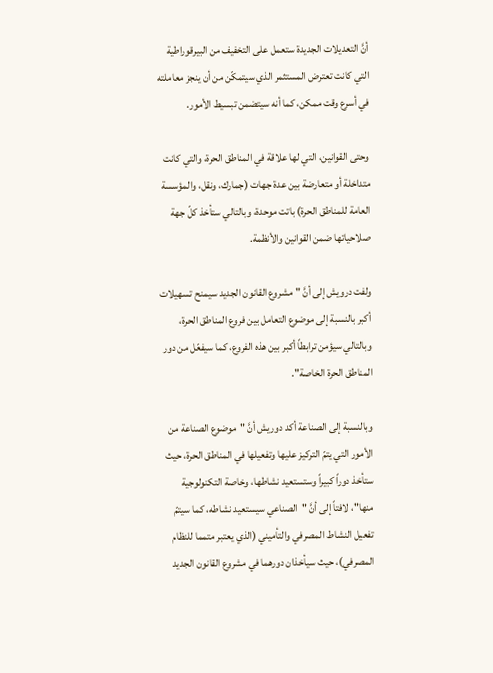أنَّ التعديلات الجديدة ستعمل على التخفيف من البيرقوراطية التي كانت تعترض المستثمر الذي سيتمكّن من أن ينجز معاملته في أسرع وقت ممكن، كما أنه سيتضمن تبسيط الأمور.

وحتى القوانين، التي لها علاقة في المناطق الحرة، والتي كانت متداخلة أو متعارضة بين عدة جهات (جمارك، ونقل، والمؤسسة العامة للمناطق الحرة) باتت موحدة، وبالتالي ستأخذ كلّ جهة صلاحياتها ضمن القوانين والأنظمة.

ولفت درويش إلى أنَّ "مشروع القانون الجديد سيمنح تسهيلات أكبر بالنسبة إلى موضوع التعامل بين فروع المناطق الحرة، وبالتالي سيؤمن ترابطاً أكبر بين هذه الفروع، كما سيفعّل من دور المناطق الحرة الخاصة".

وبالنسبة إلى الصناعة أكد دوريش أنَّ "موضوع الصناعة من الأمور التي يتمّ التركيز عليها وتفعيلها في المناطق الحرة، حيث ستأخذ دوراً كبيراً وستستعيد نشاطها، وخاصة التكنولوجية منها"، لافتاً إلى أنَّ "الصناعي سيستعيد نشاطه، كما سيتمّ تفعيل النشاط المصرفي والتأميني (الذي يعتبر متمما للنظام المصرفي)، حيث سيأخذان دورهما في مشروع القانون الجديد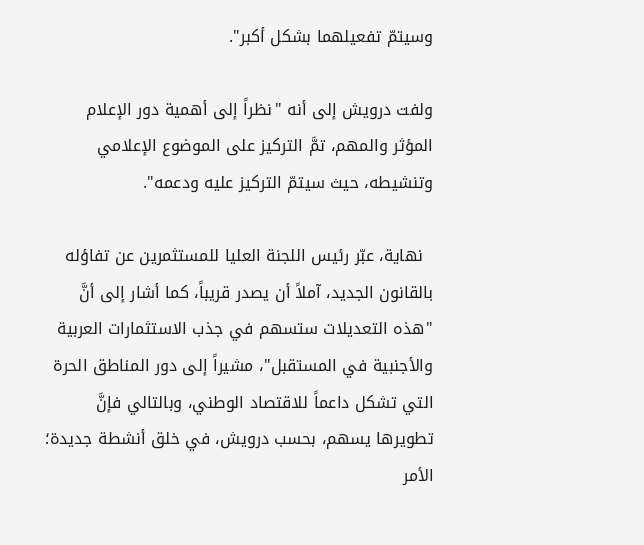وسيتمّ تفعيلهما بشكل أكبر".

ولفت درويش إلى أنه "نظراً إلى أهمية دور الإعلام المؤثر والمهم، تمَّ التركيز على الموضوع الإعلامي وتنشيطه، حيث سيتمّ التركيز عليه ودعمه".

  نهاية، عبّر رئيس اللجنة العليا للمستثمرين عن تفاؤله بالقانون الجديد، آملاً أن يصدر قريباً، كما أشار إلى أنَّ "هذه التعديلات ستسهم في جذب الاستثمارات العربية والأجنبية في المستقبل"، مشيراً إلى دور المناطق الحرة التي تشكل داعماً للاقتصاد الوطني، وبالتالي فإنَّ تطويرها يسهم، بحسب درويش، في خلق أنشطة جديدة؛ الأمر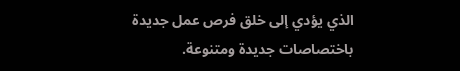الذي يؤدي إلى خلق فرص عمل جديدة باختصاصات جديدة ومتنوعة.